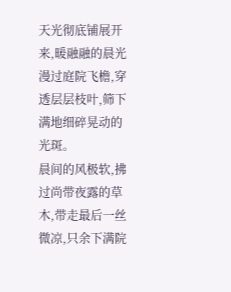天光彻底铺展开来,暖融融的晨光漫过庭院飞檐,穿透层层枝叶,筛下满地细碎晃动的光斑。
晨间的风极软,拂过尚带夜露的草木,带走最后一丝微凉,只余下满院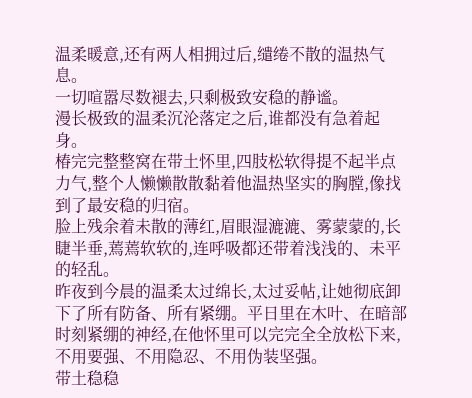温柔暖意,还有两人相拥过后,缱绻不散的温热气息。
一切喧嚣尽数褪去,只剩极致安稳的静谧。
漫长极致的温柔沉沦落定之后,谁都没有急着起身。
椿完完整整窝在带土怀里,四肢松软得提不起半点力气,整个人懒懒散散黏着他温热坚实的胸膛,像找到了最安稳的归宿。
脸上残余着未散的薄红,眉眼湿漉漉、雾蒙蒙的,长睫半垂,蔫蔫软软的,连呼吸都还带着浅浅的、未平的轻乱。
昨夜到今晨的温柔太过绵长,太过妥帖,让她彻底卸下了所有防备、所有紧绷。平日里在木叶、在暗部时刻紧绷的神经,在他怀里可以完完全全放松下来,不用要强、不用隐忍、不用伪装坚强。
带土稳稳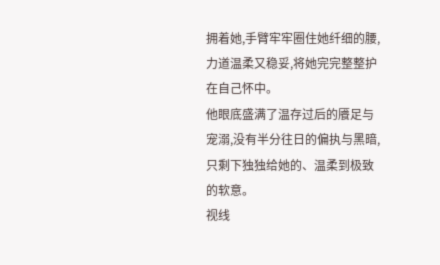拥着她,手臂牢牢圈住她纤细的腰,力道温柔又稳妥,将她完完整整护在自己怀中。
他眼底盛满了温存过后的餍足与宠溺,没有半分往日的偏执与黑暗,只剩下独独给她的、温柔到极致的软意。
视线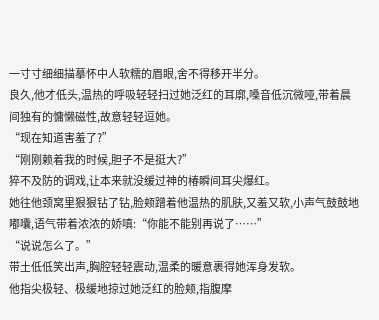一寸寸细细描摹怀中人软糯的眉眼,舍不得移开半分。
良久,他才低头,温热的呼吸轻轻扫过她泛红的耳廓,嗓音低沉微哑,带着晨间独有的慵懒磁性,故意轻轻逗她。
“现在知道害羞了?”
“刚刚赖着我的时候,胆子不是挺大?”
猝不及防的调戏,让本来就没缓过神的椿瞬间耳尖爆红。
她往他颈窝里狠狠钻了钻,脸颊蹭着他温热的肌肤,又羞又软,小声气鼓鼓地嘟囔,语气带着浓浓的娇嗔:“你能不能别再说了……”
“说说怎么了。”
带土低低笑出声,胸腔轻轻震动,温柔的暖意裹得她浑身发软。
他指尖极轻、极缓地掠过她泛红的脸颊,指腹摩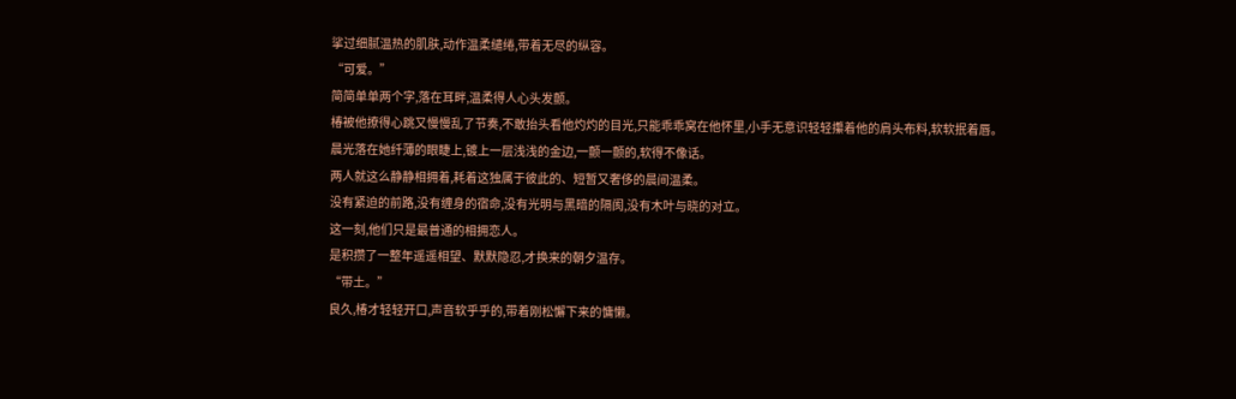挲过细腻温热的肌肤,动作温柔缱绻,带着无尽的纵容。
“可爱。”
简简单单两个字,落在耳畔,温柔得人心头发颤。
椿被他撩得心跳又慢慢乱了节奏,不敢抬头看他灼灼的目光,只能乖乖窝在他怀里,小手无意识轻轻攥着他的肩头布料,软软抿着唇。
晨光落在她纤薄的眼睫上,镀上一层浅浅的金边,一颤一颤的,软得不像话。
两人就这么静静相拥着,耗着这独属于彼此的、短暂又奢侈的晨间温柔。
没有紧迫的前路,没有缠身的宿命,没有光明与黑暗的隔阂,没有木叶与晓的对立。
这一刻,他们只是最普通的相拥恋人。
是积攒了一整年遥遥相望、默默隐忍,才换来的朝夕温存。
“带土。”
良久,椿才轻轻开口,声音软乎乎的,带着刚松懈下来的慵懒。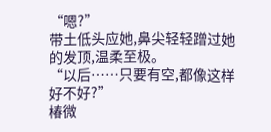“嗯?”
带土低头应她,鼻尖轻轻蹭过她的发顶,温柔至极。
“以后……只要有空,都像这样好不好?”
椿微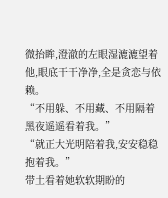微抬眸,澄澈的左眼湿漉漉望着他,眼底干干净净,全是贪恋与依赖。
“不用躲、不用藏、不用隔着黑夜遥遥看着我。”
“就正大光明陪着我,安安稳稳抱着我。”
带土看着她软软期盼的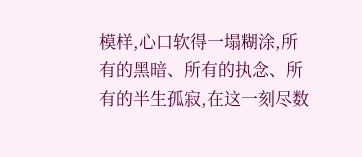模样,心口软得一塌糊涂,所有的黑暗、所有的执念、所有的半生孤寂,在这一刻尽数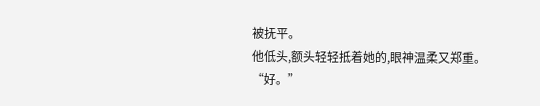被抚平。
他低头,额头轻轻抵着她的,眼神温柔又郑重。
“好。”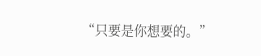“只要是你想要的。”